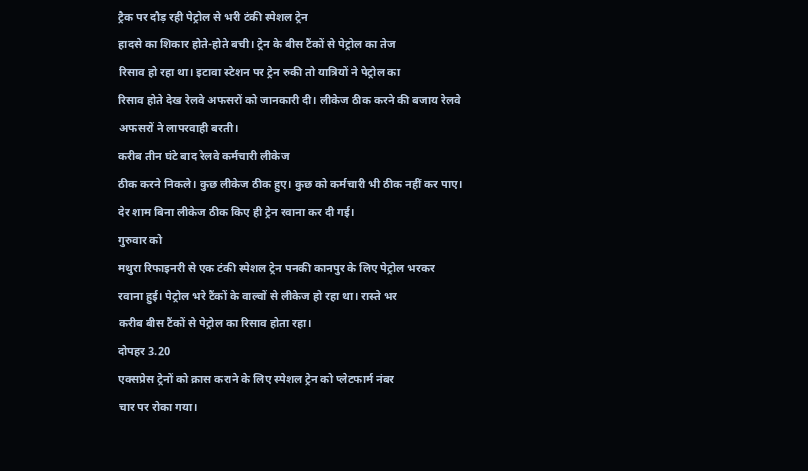ट्रैक पर दौड़ रही पेट्रोल से भरी टंकी स्पेशल ट्रेन
हादसे का शिकार होते-होते बची। ट्रेन के बीस टैंकों से पेट्रोल का तेज
रिसाव हो रहा था। इटावा स्टेशन पर ट्रेन रुकी तो यात्रियों ने पेट्रोल का
रिसाव होते देख रेलवे अफसरों को जानकारी दी। लीकेज ठीक करने की बजाय रेलवे
अफसरों ने लापरवाही बरती।
करीब तीन घंटे बाद रेलवे कर्मचारी लीकेज
ठीक करने निकले। कुछ लीकेज ठीक हुए। कुछ को कर्मचारी भी ठीक नहीं कर पाए।
देर शाम बिना लीकेज ठीक किए ही ट्रेन रवाना कर दी गई।
गुरुवार को
मथुरा रिफाइनरी से एक टंकी स्पेशल ट्रेन पनकी कानपुर के लिए पेट्रोल भरकर
रवाना हुई। पेट्रोल भरे टैंकों के वाल्वों से लीकेज हो रहा था। रास्ते भर
करीब बीस टैंकों से पेट्रोल का रिसाव होता रहा।
दोपहर 3.20
एक्सप्रेस ट्रेनों को क्रास कराने के लिए स्पेशल ट्रेन को प्लेटफार्म नंबर
चार पर रोका गया।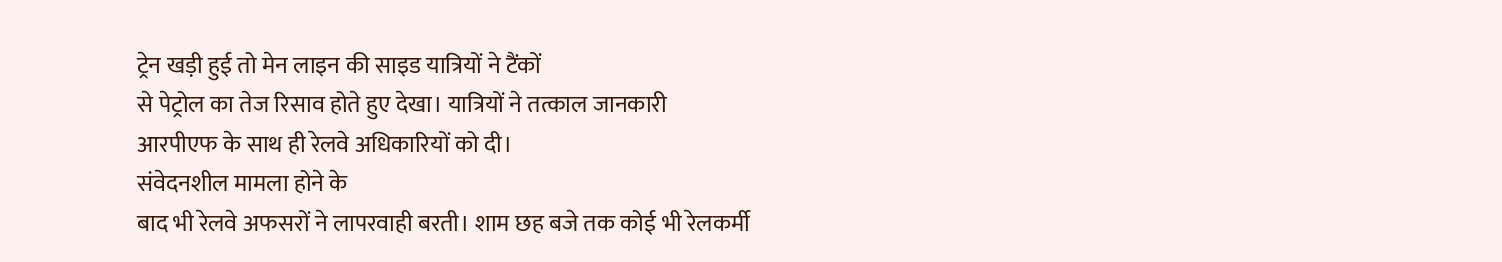ट्रेन खड़ी हुई तो मेन लाइन की साइड यात्रियों ने टैंकों
से पेट्रोल का तेज रिसाव होते हुए देखा। यात्रियों ने तत्काल जानकारी
आरपीएफ के साथ ही रेलवे अधिकारियों को दी।
संवेदनशील मामला होने के
बाद भी रेलवे अफसरों ने लापरवाही बरती। शाम छह बजे तक कोई भी रेलकर्मी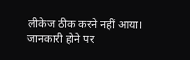लीकेज ठीक करने नहीं आया। जानकारी होने पर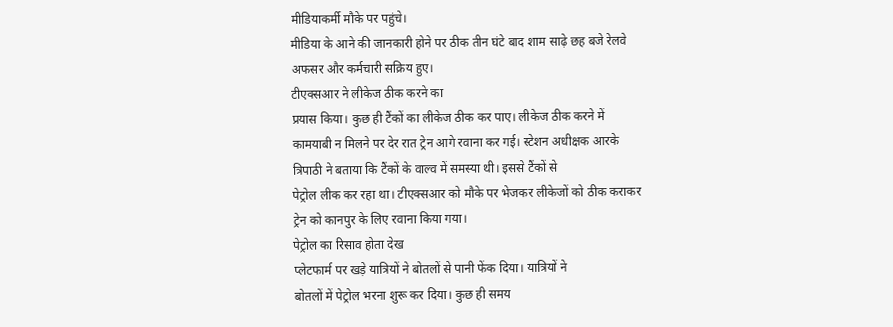मीडियाकर्मी मौके पर पहुंचे।
मीडिया के आने की जानकारी होने पर ठीक तीन घंटे बाद शाम साढ़े छह बजे रेलवे
अफसर और कर्मचारी सक्रिय हुए।
टीएक्सआर ने लीकेज ठीक करने का
प्रयास किया। कुछ ही टैंकों का लीकेज ठीक कर पाए। लीकेज ठीक करने में
कामयाबी न मिलने पर देर रात ट्रेन आगे रवाना कर गई। स्टेशन अधीक्षक आरके
त्रिपाठी ने बताया कि टैंकों के वाल्व में समस्या थी। इससे टैंकों से
पेट्रोल लीक कर रहा था। टीएक्सआर को मौके पर भेजकर लीकेजों को ठीक कराकर
ट्रेन को कानपुर के लिए रवाना किया गया।
पेट्रोल का रिसाव होता देख
प्लेटफार्म पर खड़े यात्रियों ने बोतलों से पानी फेंक दिया। यात्रियों ने
बोतलों में पेट्रोल भरना शुरू कर दिया। कुछ ही समय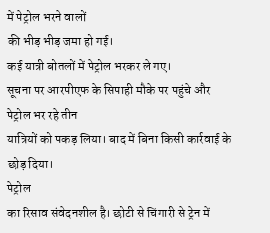में पेट्रोल भरने वालों
की भीड़ भीड़ जमा हो गई।
कई यात्री बोतलों में पेट्रोल भरकर ले गए।
सूचना पर आरपीएफ के सिपाही मौके पर पहुंचे और पेट्रोल भर रहे तीन
यात्रियों को पकड़ लिया। बाद में बिना किसी कार्रवाई के छोड़ दिया।
पेट्रोल
का रिसाव संवेदनशील है। छोटी से चिंगारी से ट्रेन में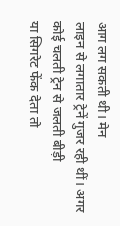आग लग सकती थी। मेन
लाइन से लगातार ट्रेनें गुजर रही थीं। अगर कोई चलती ट्रेन से जलती बीड़ी
या सिगरेट फेंक देता तो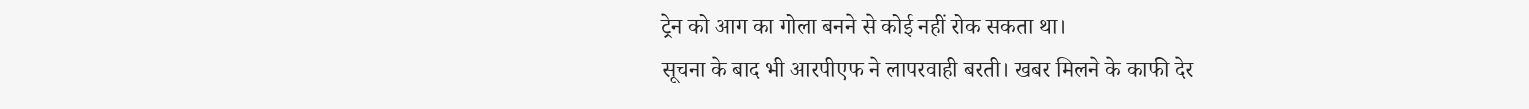ट्रेन को आग का गोला बनने से कोई नहीं रोक सकता था।
सूचना के बाद भी आरपीएफ ने लापरवाही बरती। खबर मिलने के काफी देर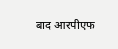बाद आरपीएफ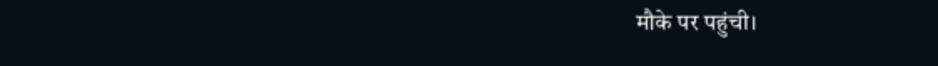मौके पर पहुंची।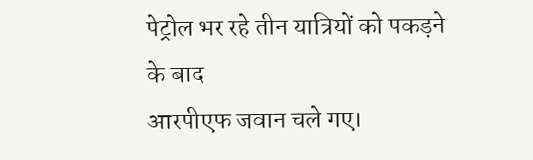पेट्रोल भर रहे तीन यात्रियों को पकड़ने के बाद
आरपीएफ जवान चले गए।